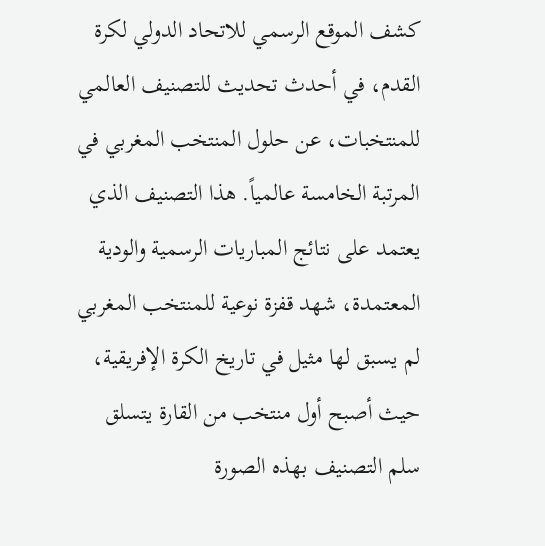كشف الموقع الرسمي للاتحاد الدولي لكرة القدم، في أحدث تحديث للتصنيف العالمي للمنتخبات، عن حلول المنتخب المغربي في المرتبة الخامسة عالمياً. هذا التصنيف الذي يعتمد على نتائج المباريات الرسمية والودية المعتمدة، شهد قفزة نوعية للمنتخب المغربي لم يسبق لها مثيل في تاريخ الكرة الإفريقية، حيث أصبح أول منتخب من القارة يتسلق سلم التصنيف بهذه الصورة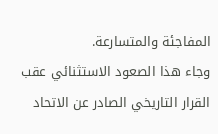المفاجئة والمتسارعة.
وجاء هذا الصعود الاستثنائي عقب القرار التاريخي الصادر عن الاتحاد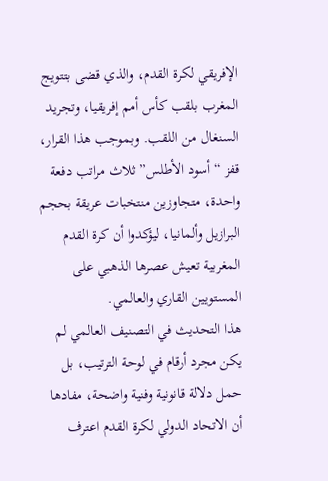الإفريقي لكرة القدم، والذي قضى بتتويج المغرب بلقب كأس أمم إفريقيا، وتجريد السنغال من اللقب. وبموجب هذا القرار، قفز “أسود الأطلس” ثلاث مراتب دفعة واحدة، متجاوزين منتخبات عريقة بحجم البرازيل وألمانيا، ليؤكدوا أن كرة القدم المغربية تعيش عصرها الذهبي على المستويين القاري والعالمي.
هذا التحديث في التصنيف العالمي لم يكن مجرد أرقام في لوحة الترتيب، بل حمل دلالة قانونية وفنية واضحة، مفادها أن الاتحاد الدولي لكرة القدم اعترف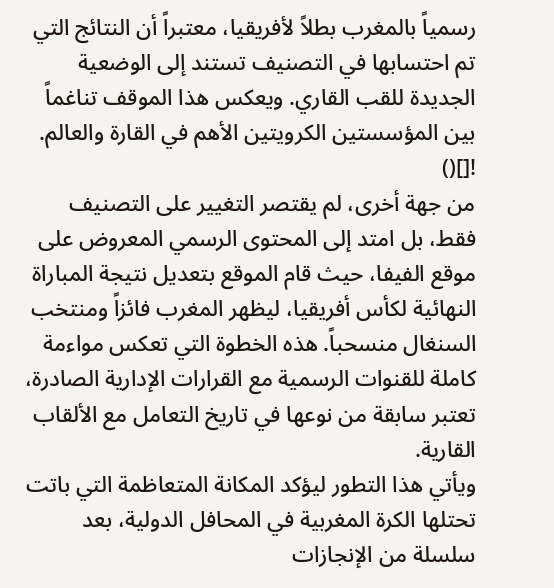رسمياً بالمغرب بطلاً لأفريقيا، معتبراً أن النتائج التي تم احتسابها في التصنيف تستند إلى الوضعية الجديدة للقب القاري. ويعكس هذا الموقف تناغماً بين المؤسستين الكرويتين الأهم في القارة والعالم.
![]()
من جهة أخرى، لم يقتصر التغيير على التصنيف فقط، بل امتد إلى المحتوى الرسمي المعروض على موقع الفيفا، حيث قام الموقع بتعديل نتيجة المباراة النهائية لكأس أفريقيا، ليظهر المغرب فائزاً ومنتخب السنغال منسحباً. هذه الخطوة التي تعكس مواءمة كاملة للقنوات الرسمية مع القرارات الإدارية الصادرة، تعتبر سابقة من نوعها في تاريخ التعامل مع الألقاب القارية.
ويأتي هذا التطور ليؤكد المكانة المتعاظمة التي باتت تحتلها الكرة المغربية في المحافل الدولية، بعد سلسلة من الإنجازات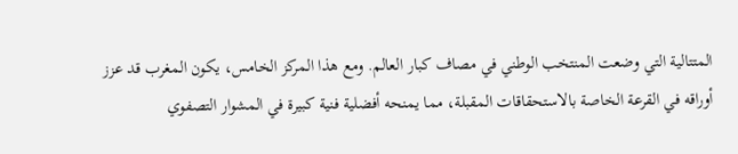المتتالية التي وضعت المنتخب الوطني في مصاف كبار العالم. ومع هذا المركز الخامس، يكون المغرب قد عزز أوراقه في القرعة الخاصة بالاستحقاقات المقبلة، مما يمنحه أفضلية فنية كبيرة في المشوار التصفوي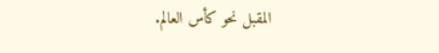المقبل نحو كأس العالم.